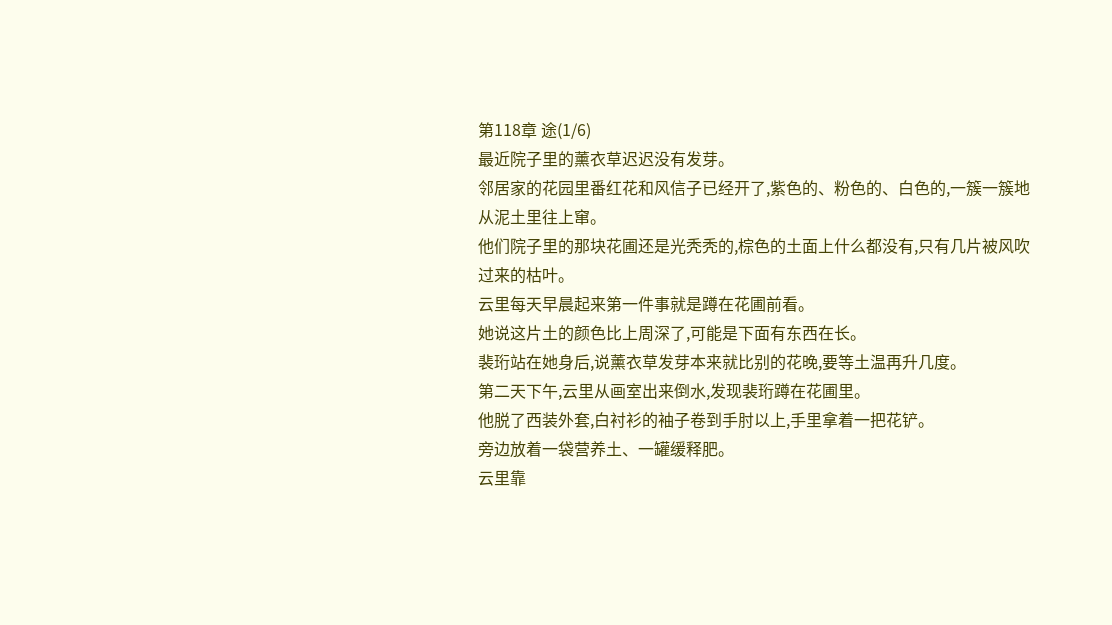第118章 途(1/6)
最近院子里的薰衣草迟迟没有发芽。
邻居家的花园里番红花和风信子已经开了,紫色的、粉色的、白色的,一簇一簇地从泥土里往上窜。
他们院子里的那块花圃还是光秃秃的,棕色的土面上什么都没有,只有几片被风吹过来的枯叶。
云里每天早晨起来第一件事就是蹲在花圃前看。
她说这片土的颜色比上周深了,可能是下面有东西在长。
裴珩站在她身后,说薰衣草发芽本来就比别的花晚,要等土温再升几度。
第二天下午,云里从画室出来倒水,发现裴珩蹲在花圃里。
他脱了西装外套,白衬衫的袖子卷到手肘以上,手里拿着一把花铲。
旁边放着一袋营养土、一罐缓释肥。
云里靠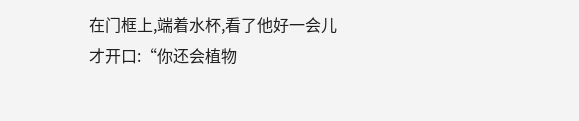在门框上,端着水杯,看了他好一会儿才开口:“你还会植物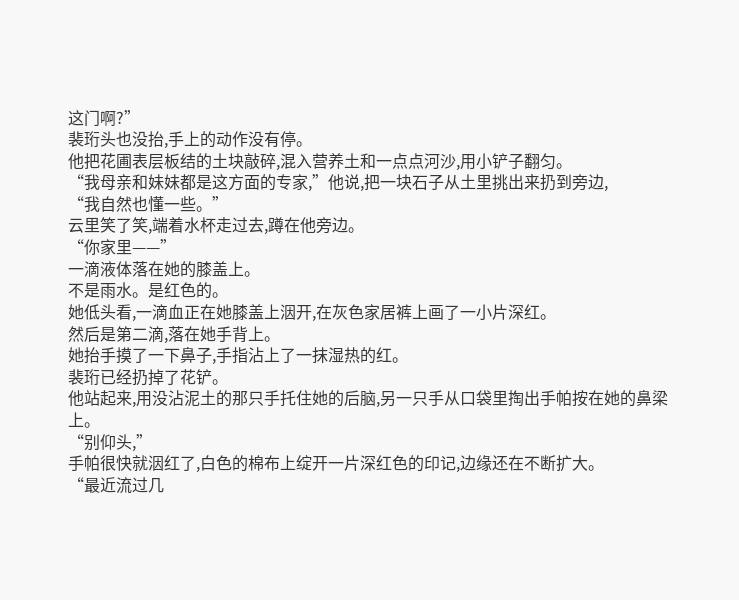这门啊?”
裴珩头也没抬,手上的动作没有停。
他把花圃表层板结的土块敲碎,混入营养土和一点点河沙,用小铲子翻匀。
“我母亲和妹妹都是这方面的专家,”他说,把一块石子从土里挑出来扔到旁边,
“我自然也懂一些。”
云里笑了笑,端着水杯走过去,蹲在他旁边。
“你家里——”
一滴液体落在她的膝盖上。
不是雨水。是红色的。
她低头看,一滴血正在她膝盖上洇开,在灰色家居裤上画了一小片深红。
然后是第二滴,落在她手背上。
她抬手摸了一下鼻子,手指沾上了一抹湿热的红。
裴珩已经扔掉了花铲。
他站起来,用没沾泥土的那只手托住她的后脑,另一只手从口袋里掏出手帕按在她的鼻梁上。
“别仰头,”
手帕很快就洇红了,白色的棉布上绽开一片深红色的印记,边缘还在不断扩大。
“最近流过几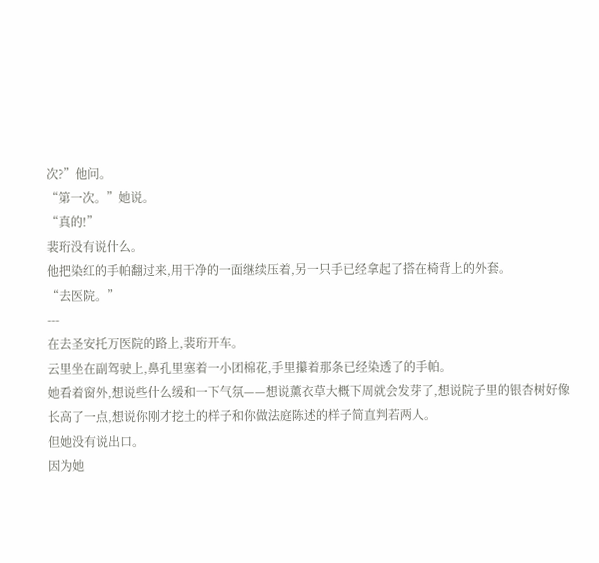次?”他问。
“第一次。”她说。
“真的!”
裴珩没有说什么。
他把染红的手帕翻过来,用干净的一面继续压着,另一只手已经拿起了搭在椅背上的外套。
“去医院。”
---
在去圣安托万医院的路上,裴珩开车。
云里坐在副驾驶上,鼻孔里塞着一小团棉花,手里攥着那条已经染透了的手帕。
她看着窗外,想说些什么缓和一下气氛——想说薰衣草大概下周就会发芽了,想说院子里的银杏树好像长高了一点,想说你刚才挖土的样子和你做法庭陈述的样子简直判若两人。
但她没有说出口。
因为她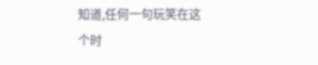知道,任何一句玩笑在这个时